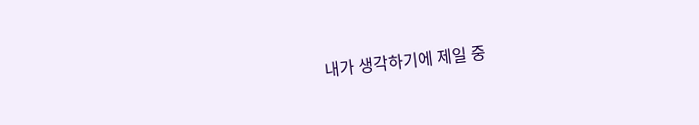내가 생각하기에 제일 중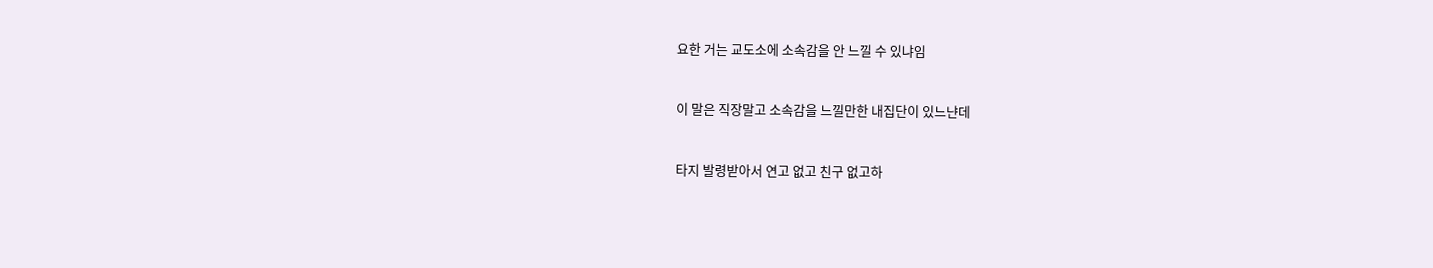요한 거는 교도소에 소속감을 안 느낄 수 있냐임


이 말은 직장말고 소속감을 느낄만한 내집단이 있느냔데


타지 발령받아서 연고 없고 친구 없고하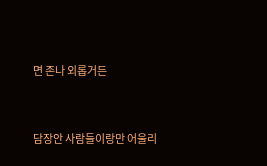면 존나 외롭거든


담장안 사람들이랑만 어울리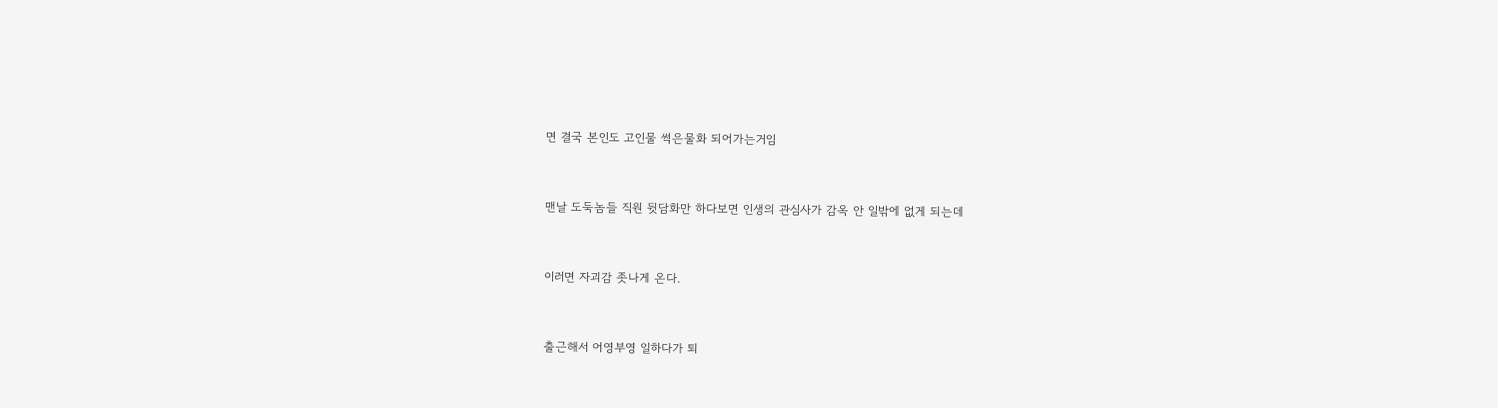면 결국 본인도 고인물 썩은물화 되어가는거임


맨날 도둑놈들 직원 뒷담화만 하다보면 인생의 관심사가 감옥 안 일밖에 없게 되는데


이러면 자괴감 좃나게 온다.


출근해서 어영부영 일하다가 퇴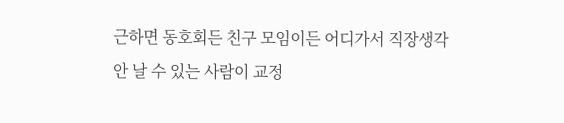근하면 동호회든 친구 모임이든 어디가서 직장생각 안 날 수 있는 사람이 교정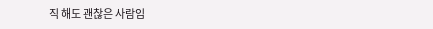직 해도 괜찮은 사람임